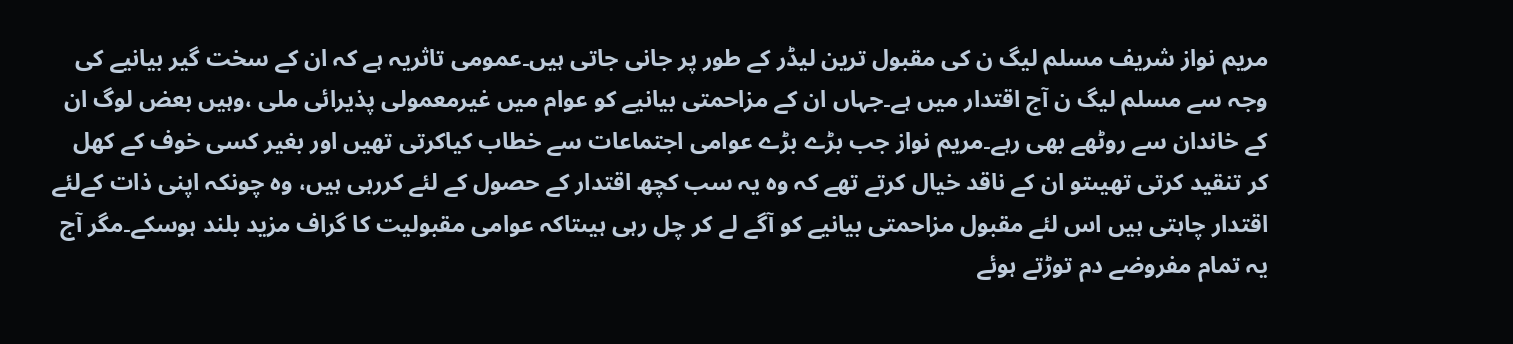مریم نواز شریف مسلم لیگ ن کی مقبول ترین لیڈر کے طور پر جانی جاتی ہیں۔عمومی تاثریہ ہے کہ ان کے سخت گیر بیانیے کی وجہ سے مسلم لیگ ن آج اقتدار میں ہے۔جہاں ان کے مزاحمتی بیانیے کو عوام میں غیرمعمولی پذیرائی ملی ،وہیں بعض لوگ ان کے خاندان سے روٹھے بھی رہے۔مریم نواز جب بڑے بڑے عوامی اجتماعات سے خطاب کیاکرتی تھیں اور بغیر کسی خوف کے کھل کر تنقید کرتی تھیںتو ان کے ناقد خیال کرتے تھے کہ وہ یہ سب کچھ اقتدار کے حصول کے لئے کررہی ہیں، وہ چونکہ اپنی ذات کےلئے اقتدار چاہتی ہیں اس لئے مقبول مزاحمتی بیانیے کو آگے لے کر چل رہی ہیںتاکہ عوامی مقبولیت کا گراف مزید بلند ہوسکے۔مگر آج یہ تمام مفروضے دم توڑتے ہوئے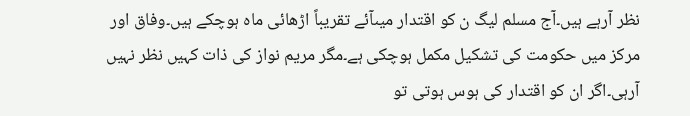نظر آرہے ہیں۔آج مسلم لیگ ن کو اقتدار میںآئے تقریباً اڑھائی ماہ ہوچکے ہیں۔وفاق اور مرکز میں حکومت کی تشکیل مکمل ہوچکی ہے۔مگر مریم نواز کی ذات کہیں نظر نہیں آرہی۔اگر ان کو اقتدار کی ہوس ہوتی تو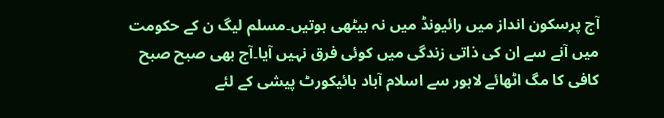آج پرسکون انداز میں رائیونڈ میں نہ بیٹھی ہوتیں۔مسلم لیگ ن کے حکومت میں آنے سے ان کی ذاتی زندگی میں کوئی فرق نہیں آیا۔آج بھی صبح صبح کافی کا مگ اٹھائے لاہور سے اسلام آباد ہائیکورٹ پیشی کے لئے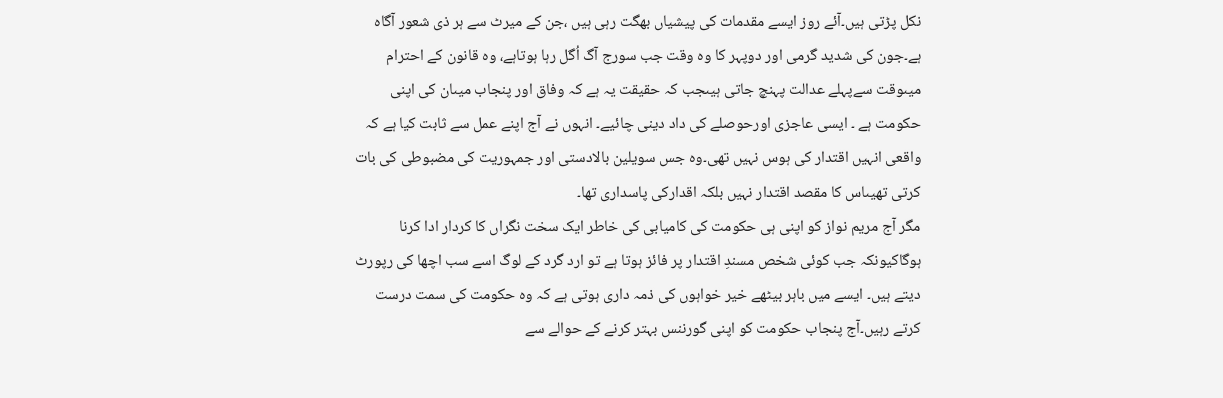نکل پڑتی ہیں۔آئے روز ایسے مقدمات کی پیشیاں بھگت رہی ہیں ،جن کے میرٹ سے ہر ذی شعور آگاہ ہے۔جون کی شدید گرمی اور دوپہر کا وہ وقت جب سورج آگ اُگل رہا ہوتاہے، وہ قانون کے احترام میںوقت سےپہلے عدالت پہنچ جاتی ہیںجب کہ حقیقت یہ ہے کہ وفاق اور پنجاب میںان کی اپنی حکومت ہے ۔ ایسی عاجزی اورحوصلے کی داد دینی چائیے۔ انہوں نے آج اپنے عمل سے ثابت کیا ہے کہ واقعی انہیں اقتدار کی ہوس نہیں تھی۔وہ جس سویلین بالادستی اور جمہوریت کی مضبوطی کی بات کرتی تھیںاس کا مقصد اقتدار نہیں بلکہ اقدارکی پاسداری تھا۔
مگر آج مریم نواز کو اپنی ہی حکومت کی کامیابی کی خاطر ایک سخت نگراں کا کردار ادا کرنا ہوگاکیونکہ جب کوئی شخص مسندِ اقتدار پر فائز ہوتا ہے تو ارد گرد کے لوگ اسے سب اچھا کی رپورٹ دیتے ہیں۔ ایسے میں باہر بیٹھے خیر خواہوں کی ذمہ داری ہوتی ہے کہ وہ حکومت کی سمت درست کرتے رہیں۔آج پنجاب حکومت کو اپنی گورننس بہتر کرنے کے حوالے سے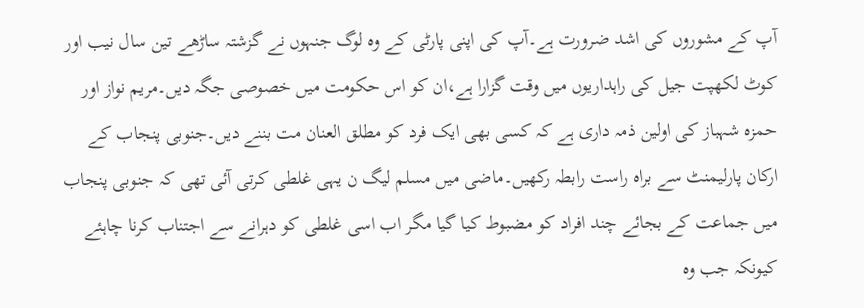آپ کے مشوروں کی اشد ضرورت ہے۔آپ کی اپنی پارٹی کے وہ لوگ جنہوں نے گزشتہ ساڑھے تین سال نیب اور کوٹ لکھپت جیل کی راہداریوں میں وقت گزارا ہے،ان کو اس حکومت میں خصوصی جگہ دیں۔مریم نواز اور حمزہ شہباز کی اولین ذمہ داری ہے کہ کسی بھی ایک فرد کو مطلق العنان مت بننے دیں۔جنوبی پنجاب کے ارکان پارلیمنٹ سے براہ راست رابطہ رکھیں۔ماضی میں مسلم لیگ ن یہی غلطی کرتی آئی تھی کہ جنوبی پنجاب میں جماعت کے بجائے چند افراد کو مضبوط کیا گیا مگر اب اسی غلطی کو دہرانے سے اجتناب کرنا چاہئے کیونکہ جب وہ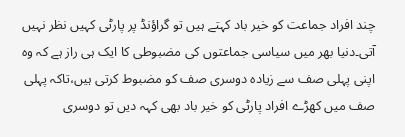چند افراد جماعت کو خیر باد کہتے ہیں تو گراؤنڈ پر پارٹی کہیں نظر نہیں آتی۔دنیا بھر میں سیاسی جماعتوں کی مضبوطی کا ایک ہی راز ہے کہ وہ اپنی پہلی صف سے زیادہ دوسری صف کو مضبوط کرتی ہیں،تاکہ پہلی صف میں کھڑے افراد پارٹی کو خیر باد بھی کہہ دیں تو دوسری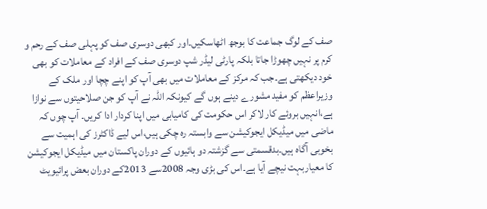صف کے لوگ جماعت کا بوجھ اٹھاسکیں۔اور کبھی دوسری صف کو پہلی صف کے رحم و کرم پر نہیں چھوڑا جاتا بلکہ پارٹی لیڈر شپ دوسری صف کے افراد کے معاملات کو بھی خود دیکھتی ہے۔جب کہ مرکز کے معاملات میں بھی آپ کو اپنے چچا اور ملک کے وزیراعظم کو مفید مشورے دینے ہوں گے کیونکہ اللہ نے آپ کو جن صلاحیتوں سے نوازا ہے،انہیں بروئے کار لاکر اس حکومت کی کامیابی میں اپنا کردار ادا کریں۔ آپ چوں کہ ماضی میں میڈیکل ایجوکیشن سے وابستہ رہ چکی ہیں،اس لیے ڈاکٹرز کی اہمیت سے بخوبی آگاہ ہیں۔بدقسمتی سے گزشتہ دو ہائیوں کے دوران پاکستان میں میڈیکل ایجوکیشن کا معیاربہت نیچے آیا ہے۔اس کی بڑی وجہ 2008سے 2013کے دوران بعض پرائیویٹ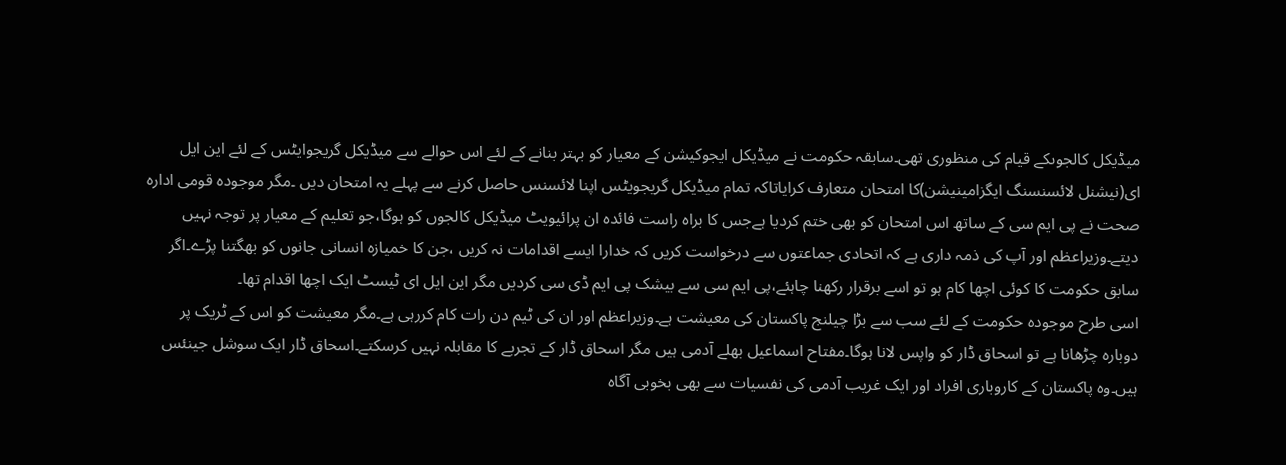میڈیکل کالجوںکے قیام کی منظوری تھی۔سابقہ حکومت نے میڈیکل ایجوکیشن کے معیار کو بہتر بنانے کے لئے اس حوالے سے میڈیکل گریجوایٹس کے لئے این ایل ای(نیشنل لائسنسنگ ایگزامینیشن)کا امتحان متعارف کرایاتاکہ تمام میڈیکل گریجویٹس اپنا لائسنس حاصل کرنے سے پہلے یہ امتحان دیں ۔مگر موجودہ قومی ادارہ صحت نے پی ایم سی کے ساتھ اس امتحان کو بھی ختم کردیا ہےجس کا براہ راست فائدہ ان پرائیویٹ میڈیکل کالجوں کو ہوگا،جو تعلیم کے معیار پر توجہ نہیں دیتے۔وزیراعظم اور آپ کی ذمہ داری ہے کہ اتحادی جماعتوں سے درخواست کریں کہ خدارا ایسے اقدامات نہ کریں ،جن کا خمیازہ انسانی جانوں کو بھگتنا پڑے۔اگر سابق حکومت کا کوئی اچھا کام ہو تو اسے برقرار رکھنا چاہئے،پی ایم سی سے بیشک پی ایم ڈی سی کردیں مگر این ایل ای ٹیسٹ ایک اچھا اقدام تھا۔
اسی طرح موجودہ حکومت کے لئے سب سے بڑا چیلنج پاکستان کی معیشت ہے۔وزیراعظم اور ان کی ٹیم دن رات کام کررہی ہے۔مگر معیشت کو اس کے ٹریک پر دوبارہ چڑھانا ہے تو اسحاق ڈار کو واپس لانا ہوگا۔مفتاح اسماعیل بھلے آدمی ہیں مگر اسحاق ڈار کے تجربے کا مقابلہ نہیں کرسکتے۔اسحاق ڈار ایک سوشل جینئس ہیں۔وہ پاکستان کے کاروباری افراد اور ایک غریب آدمی کی نفسیات سے بھی بخوبی آگاہ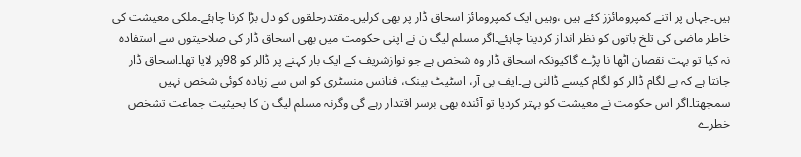ہیں۔جہاں پر اتنے کمپرومائزز کئے ہیں ،وہیں ایک کمپرومائز اسحاق ڈار پر بھی کرلیں۔مقتدرحلقوں کو دل بڑا کرنا چاہئے۔ملکی معیشت کی خاطر ماضی کی تلخ باتوں کو نظر انداز کردینا چاہئے۔اگر مسلم لیگ ن نے اپنی حکومت میں بھی اسحاق ڈار کی صلاحیتوں سے استفادہ نہ کیا تو بہت نقصان اٹھا نا پڑے گاکیونکہ اسحاق ڈار وہ شخص ہے جو نوازشریف کے ایک بار کہنے پر ڈالر کو 98پر لایا تھا۔اسحاق ڈار جانتا ہے کہ بے لگام ڈالر کو لگام کیسے ڈالنی ہے۔ایف بی آر، اسٹیٹ بینک، فنانس منسٹری کو اس سے زیادہ کوئی شخص نہیں سمجھتا۔اگر اس حکومت نے معیشت کو بہتر کردیا تو آئندہ بھی برسر اقتدار رہے گی وگرنہ مسلم لیگ ن کا بحیثیت جماعت تشخص خطرے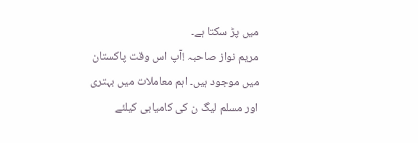میں پڑ سکتا ہے۔
مریم نواز صاحبہ !آپ اس وقت پاکستان میں موجود ہیں۔ اہم معاملات میں بہتری اور مسلم لیگ ن کی کامیابی کیلئے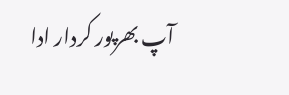آپ بھرپور کردار ادا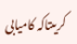کریںتاکہ کامیابی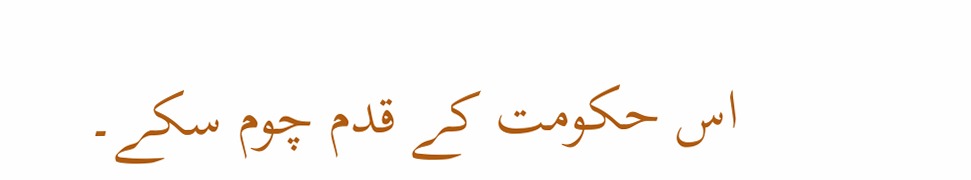اس حکومت کے قدم چوم سکے۔